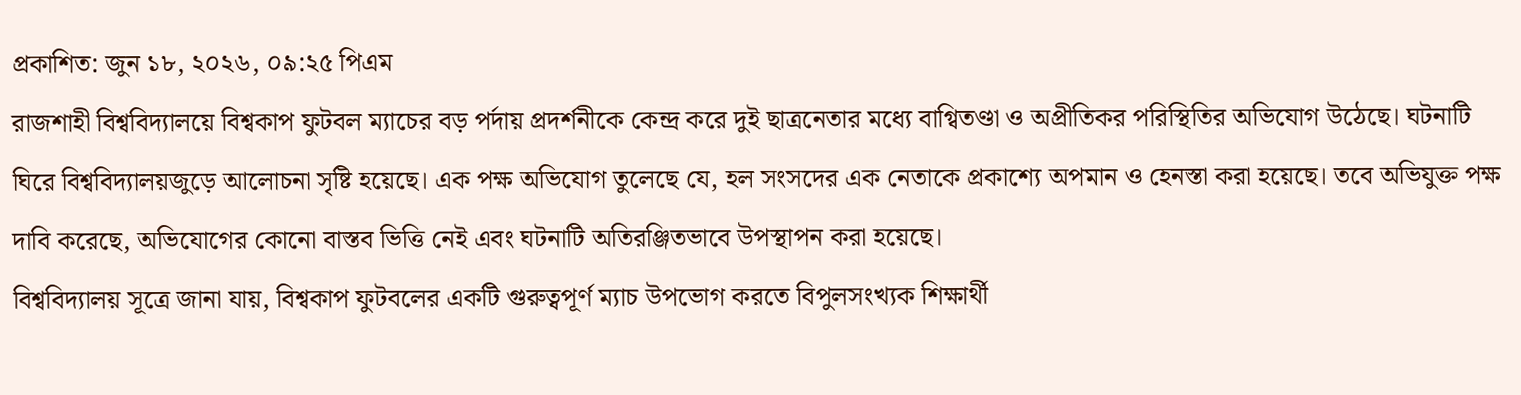প্রকাশিত: জুন ১৮, ২০২৬, ০৯:২৫ পিএম
রাজশাহী বিশ্ববিদ্যালয়ে বিশ্বকাপ ফুটবল ম্যাচের বড় পর্দায় প্রদর্শনীকে কেন্দ্র করে দুই ছাত্রনেতার মধ্যে বাগ্বিতণ্ডা ও অপ্রীতিকর পরিস্থিতির অভিযোগ উঠেছে। ঘটনাটি ঘিরে বিশ্ববিদ্যালয়জুড়ে আলোচনা সৃষ্টি হয়েছে। এক পক্ষ অভিযোগ তুলেছে যে, হল সংসদের এক নেতাকে প্রকাশ্যে অপমান ও হেনস্তা করা হয়েছে। তবে অভিযুক্ত পক্ষ দাবি করেছে, অভিযোগের কোনো বাস্তব ভিত্তি নেই এবং ঘটনাটি অতিরঞ্জিতভাবে উপস্থাপন করা হয়েছে।
বিশ্ববিদ্যালয় সূত্রে জানা যায়, বিশ্বকাপ ফুটবলের একটি গুরুত্বপূর্ণ ম্যাচ উপভোগ করতে বিপুলসংখ্যক শিক্ষার্থী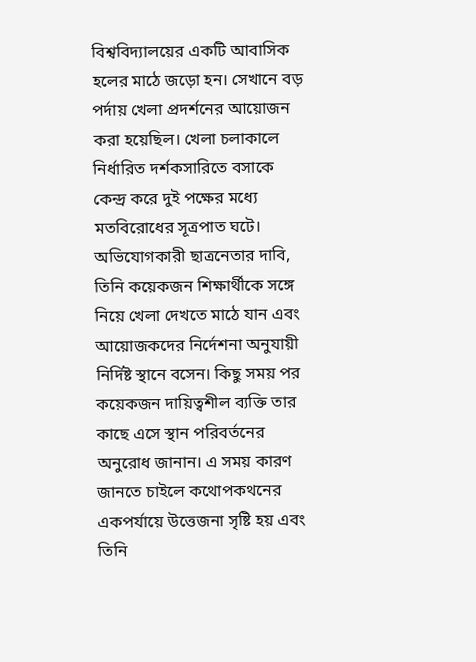বিশ্ববিদ্যালয়ের একটি আবাসিক হলের মাঠে জড়ো হন। সেখানে বড় পর্দায় খেলা প্রদর্শনের আয়োজন করা হয়েছিল। খেলা চলাকালে নির্ধারিত দর্শকসারিতে বসাকে কেন্দ্র করে দুই পক্ষের মধ্যে মতবিরোধের সূত্রপাত ঘটে।
অভিযোগকারী ছাত্রনেতার দাবি, তিনি কয়েকজন শিক্ষার্থীকে সঙ্গে নিয়ে খেলা দেখতে মাঠে যান এবং আয়োজকদের নির্দেশনা অনুযায়ী নির্দিষ্ট স্থানে বসেন। কিছু সময় পর কয়েকজন দায়িত্বশীল ব্যক্তি তার কাছে এসে স্থান পরিবর্তনের অনুরোধ জানান। এ সময় কারণ জানতে চাইলে কথোপকথনের একপর্যায়ে উত্তেজনা সৃষ্টি হয় এবং তিনি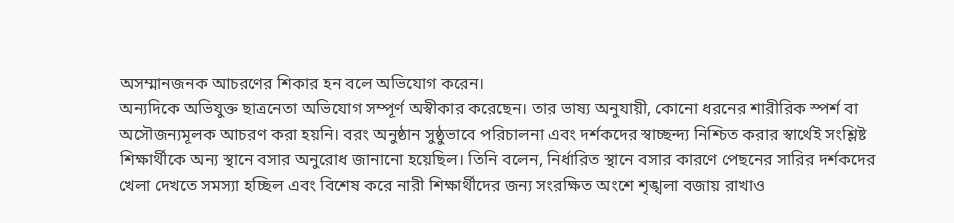অসম্মানজনক আচরণের শিকার হন বলে অভিযোগ করেন।
অন্যদিকে অভিযুক্ত ছাত্রনেতা অভিযোগ সম্পূর্ণ অস্বীকার করেছেন। তার ভাষ্য অনুযায়ী, কোনো ধরনের শারীরিক স্পর্শ বা অসৌজন্যমূলক আচরণ করা হয়নি। বরং অনুষ্ঠান সুষ্ঠুভাবে পরিচালনা এবং দর্শকদের স্বাচ্ছন্দ্য নিশ্চিত করার স্বার্থেই সংশ্লিষ্ট শিক্ষার্থীকে অন্য স্থানে বসার অনুরোধ জানানো হয়েছিল। তিনি বলেন, নির্ধারিত স্থানে বসার কারণে পেছনের সারির দর্শকদের খেলা দেখতে সমস্যা হচ্ছিল এবং বিশেষ করে নারী শিক্ষার্থীদের জন্য সংরক্ষিত অংশে শৃঙ্খলা বজায় রাখাও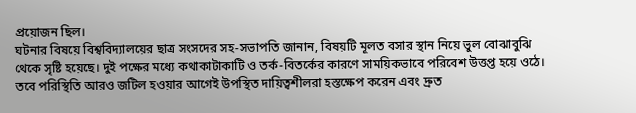প্রয়োজন ছিল।
ঘটনার বিষয়ে বিশ্ববিদ্যালয়ের ছাত্র সংসদের সহ-সভাপতি জানান, বিষয়টি মূলত বসার স্থান নিয়ে ভুল বোঝাবুঝি থেকে সৃষ্টি হয়েছে। দুই পক্ষের মধ্যে কথাকাটাকাটি ও তর্ক-বিতর্কের কারণে সাময়িকভাবে পরিবেশ উত্তপ্ত হয়ে ওঠে। তবে পরিস্থিতি আরও জটিল হওয়ার আগেই উপস্থিত দায়িত্বশীলরা হস্তক্ষেপ করেন এবং দ্রুত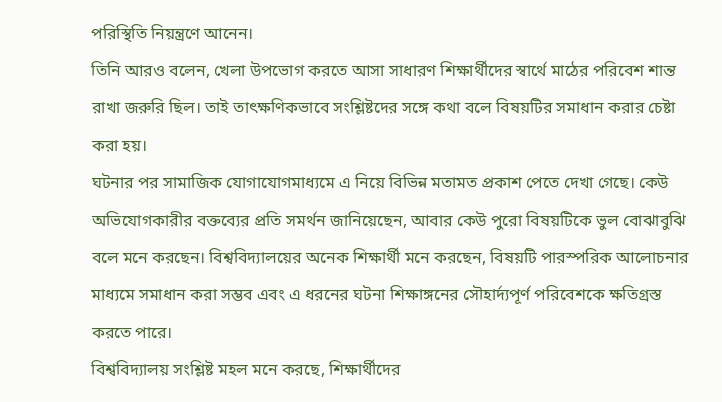পরিস্থিতি নিয়ন্ত্রণে আনেন।
তিনি আরও বলেন, খেলা উপভোগ করতে আসা সাধারণ শিক্ষার্থীদের স্বার্থে মাঠের পরিবেশ শান্ত রাখা জরুরি ছিল। তাই তাৎক্ষণিকভাবে সংশ্লিষ্টদের সঙ্গে কথা বলে বিষয়টির সমাধান করার চেষ্টা করা হয়।
ঘটনার পর সামাজিক যোগাযোগমাধ্যমে এ নিয়ে বিভিন্ন মতামত প্রকাশ পেতে দেখা গেছে। কেউ অভিযোগকারীর বক্তব্যের প্রতি সমর্থন জানিয়েছেন, আবার কেউ পুরো বিষয়টিকে ভুল বোঝাবুঝি বলে মনে করছেন। বিশ্ববিদ্যালয়ের অনেক শিক্ষার্থী মনে করছেন, বিষয়টি পারস্পরিক আলোচনার মাধ্যমে সমাধান করা সম্ভব এবং এ ধরনের ঘটনা শিক্ষাঙ্গনের সৌহার্দ্যপূর্ণ পরিবেশকে ক্ষতিগ্রস্ত করতে পারে।
বিশ্ববিদ্যালয় সংশ্লিষ্ট মহল মনে করছে, শিক্ষার্থীদের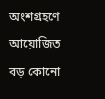অংশগ্রহণে আয়োজিত বড় কোনো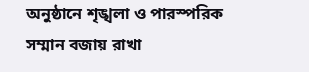অনুষ্ঠানে শৃঙ্খলা ও পারস্পরিক সম্মান বজায় রাখা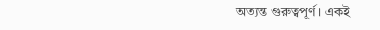অত্যন্ত গুরুত্বপূর্ণ। একই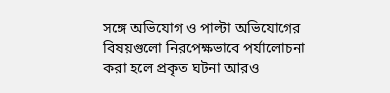সঙ্গে অভিযোগ ও পাল্টা অভিযোগের বিষয়গুলো নিরপেক্ষভাবে পর্যালোচনা করা হলে প্রকৃত ঘটনা আরও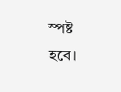স্পষ্ট হবে।